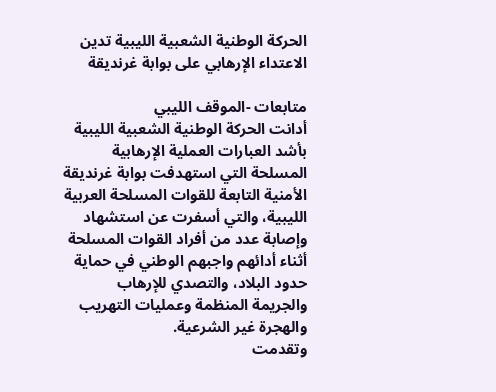الحركة الوطنية الشعبية الليبية تدين الاعتداء الإرهابي على بوابة غرنديقة

متابعات -الموقف الليبي
أدانت الحركة الوطنية الشعبية الليبية بأشد العبارات العملية الإرهابية المسلحة التي استهدفت بوابة غرنديقة الأمنية التابعة للقوات المسلحة العربية الليبية، والتي أسفرت عن استشهاد وإصابة عدد من أفراد القوات المسلحة أثناء أدائهم واجبهم الوطني في حماية حدود البلاد، والتصدي للإرهاب والجريمة المنظمة وعمليات التهريب والهجرة غير الشرعية.
وتقدمت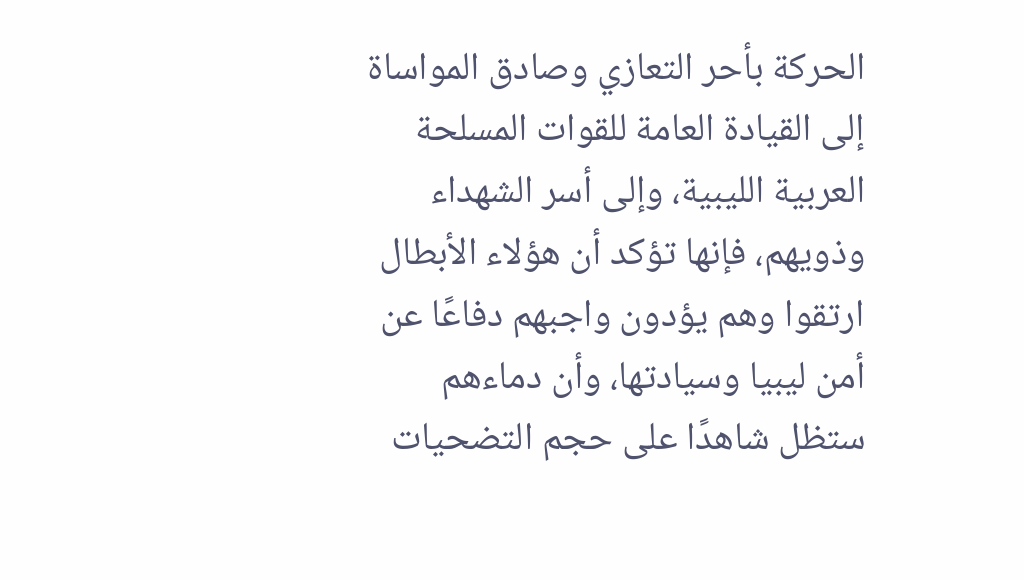الحركة بأحر التعازي وصادق المواساة إلى القيادة العامة للقوات المسلحة العربية الليبية، وإلى أسر الشهداء وذويهم، فإنها تؤكد أن هؤلاء الأبطال ارتقوا وهم يؤدون واجبهم دفاعًا عن أمن ليبيا وسيادتها، وأن دماءهم ستظل شاهدًا على حجم التضحيات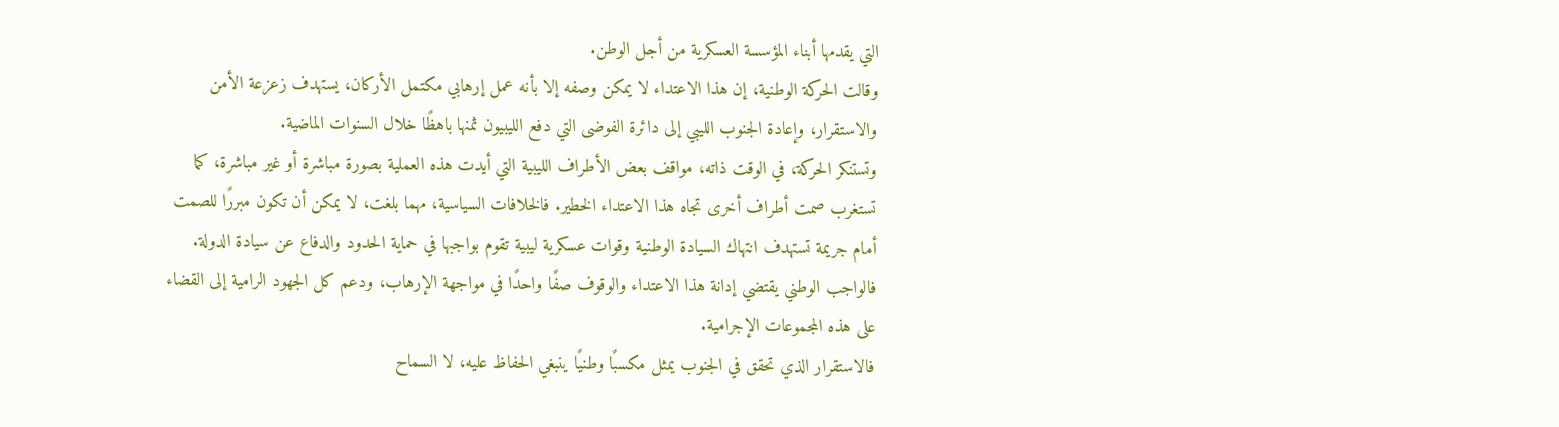التي يقدمها أبناء المؤسسة العسكرية من أجل الوطن.
وقالت الحركة الوطنية، إن هذا الاعتداء لا يمكن وصفه إلا بأنه عمل إرهابي مكتمل الأركان، يستهدف زعزعة الأمن والاستقرار، وإعادة الجنوب الليبي إلى دائرة الفوضى التي دفع الليبيون ثمنها باهظًا خلال السنوات الماضية.
وتستنكر الحركة، في الوقت ذاته، مواقف بعض الأطراف الليبية التي أيدت هذه العملية بصورة مباشرة أو غير مباشرة، كما تستغرب صمت أطراف أخرى تجاه هذا الاعتداء الخطير. فالخلافات السياسية، مهما بلغت، لا يمكن أن تكون مبررًا للصمت أمام جريمة تستهدف انتهاك السيادة الوطنية وقوات عسكرية ليبية تقوم بواجبها في حماية الحدود والدفاع عن سيادة الدولة. فالواجب الوطني يقتضي إدانة هذا الاعتداء والوقوف صفًا واحدًا في مواجهة الإرهاب، ودعم كل الجهود الرامية إلى القضاء على هذه المجموعات الإجرامية.
فالاستقرار الذي تحقق في الجنوب يمثل مكسبًا وطنيًا ينبغي الحفاظ عليه، لا السماح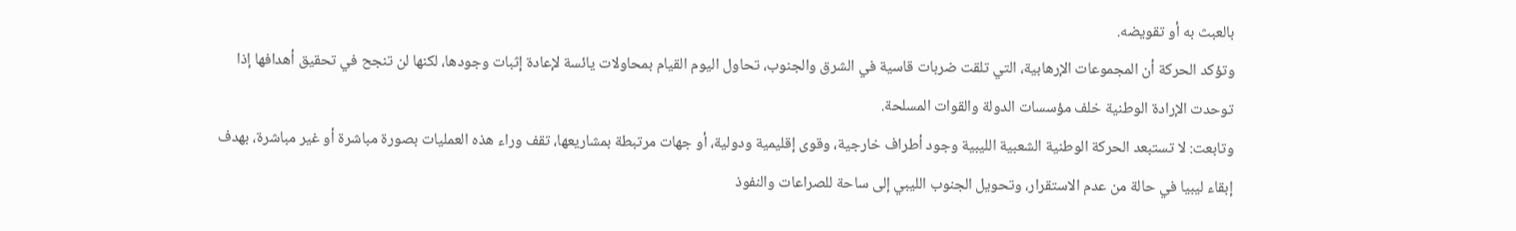بالعبث به أو تقويضه.
وتؤكد الحركة أن المجموعات الإرهابية، التي تلقت ضربات قاسية في الشرق والجنوب، تحاول اليوم القيام بمحاولات يائسة لإعادة إثبات وجودها، لكنها لن تنجح في تحقيق أهدافها إذا توحدت الإرادة الوطنية خلف مؤسسات الدولة والقوات المسلحة.
وتابعت: لا تستبعد الحركة الوطنية الشعبية الليبية وجود أطراف خارجية، وقوى إقليمية ودولية، أو جهات مرتبطة بمشاريعها، تقف وراء هذه العمليات بصورة مباشرة أو غير مباشرة، بهدف إبقاء ليبيا في حالة من عدم الاستقرار، وتحويل الجنوب الليبي إلى ساحة للصراعات والنفوذ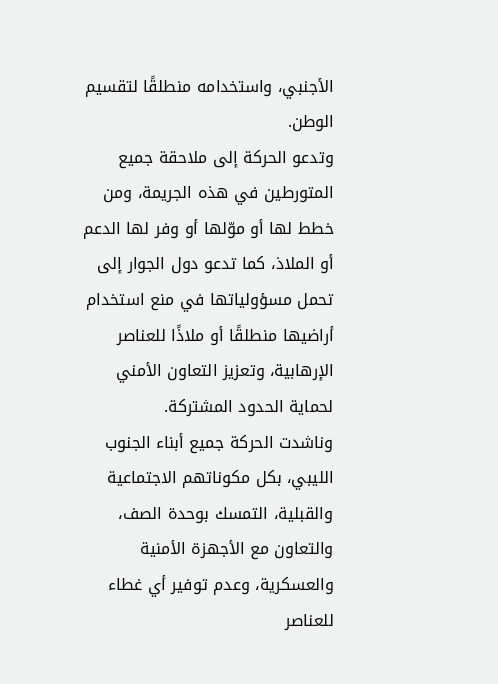الأجنبي، واستخدامه منطلقًا لتقسيم الوطن.
وتدعو الحركة إلى ملاحقة جميع المتورطين في هذه الجريمة، ومن خطط لها أو موّلها أو وفر لها الدعم أو الملاذ، كما تدعو دول الجوار إلى تحمل مسؤولياتها في منع استخدام أراضيها منطلقًا أو ملاذًا للعناصر الإرهابية، وتعزيز التعاون الأمني لحماية الحدود المشتركة.
وناشدت الحركة جميع أبناء الجنوب الليبي، بكل مكوناتهم الاجتماعية والقبلية، التمسك بوحدة الصف، والتعاون مع الأجهزة الأمنية والعسكرية، وعدم توفير أي غطاء للعناصر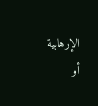الإرهابية أو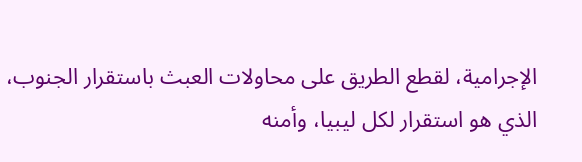الإجرامية، لقطع الطريق على محاولات العبث باستقرار الجنوب، الذي هو استقرار لكل ليبيا، وأمنه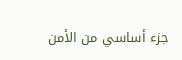جزء أساسي من الأمن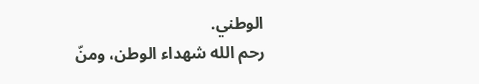الوطني.
رحم الله شهداء الوطن، ومنّ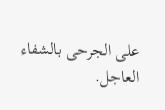على الجرحى بالشفاء العاجل.